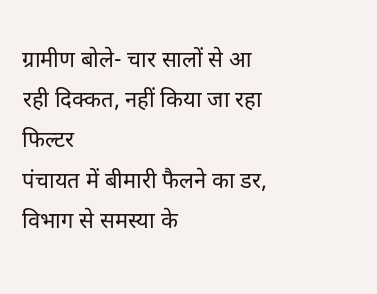ग्रामीण बोले- चार सालों से आ रही दिक्कत, नहीं किया जा रहा फिल्टर
पंचायत में बीमारी फैलने का डर, विभाग से समस्या के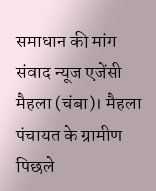समाधान की मांग
संवाद न्यूज एजेंसी
मैहला (चंबा)। मैहला पंचायत के ग्रामीण पिछले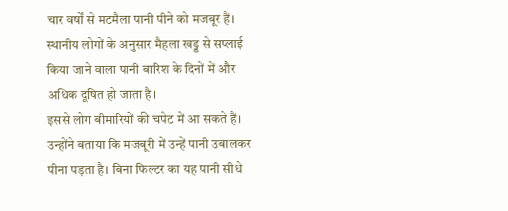चार वर्षों से मटमैला पानी पीने को मजबूर हैं। स्थानीय लोगों के अनुसार मैहला खड्ड से सप्लाई किया जाने वाला पानी बारिश के दिनों में और अधिक दूषित हो जाता है।
इससे लोग बीमारियों की चपेट में आ सकते हैं। उन्होंने बताया कि मजबूरी में उन्हें पानी उबालकर पीना पड़ता है। बिना फिल्टर का यह पानी सीधे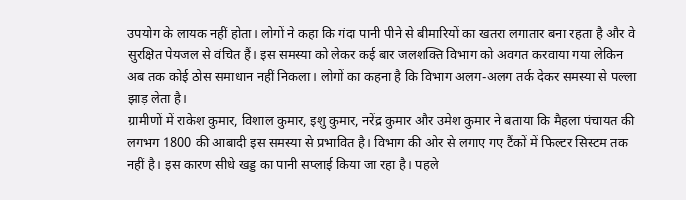उपयोग के लायक नहीं होता। लोगों ने कहा कि गंदा पानी पीने से बीमारियों का खतरा लगातार बना रहता है और वे सुरक्षित पेयजल से वंचित हैं। इस समस्या को लेकर कई बार जलशक्ति विभाग को अवगत करवाया गया लेकिन अब तक कोई ठोस समाधान नहीं निकला। लोगों का कहना है कि विभाग अलग-अलग तर्क देकर समस्या से पल्ला झाड़ लेता है।
ग्रामीणों में राकेश कुमार, विशाल कुमार, इशु कुमार, नरेंद्र कुमार और उमेश कुमार ने बताया कि मैहला पंचायत की लगभग 1800 की आबादी इस समस्या से प्रभावित है। विभाग की ओर से लगाए गए टैंकों में फिल्टर सिस्टम तक नहीं है। इस कारण सीधे खड्ड का पानी सप्लाई किया जा रहा है। पहले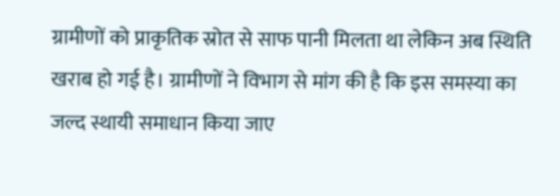ग्रामीणों को प्राकृतिक स्रोत से साफ पानी मिलता था लेकिन अब स्थिति खराब हो गई है। ग्रामीणों ने विभाग से मांग की है कि इस समस्या का जल्द स्थायी समाधान किया जाए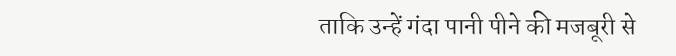ताकि उन्हें गंदा पानी पीने की मजबूरी से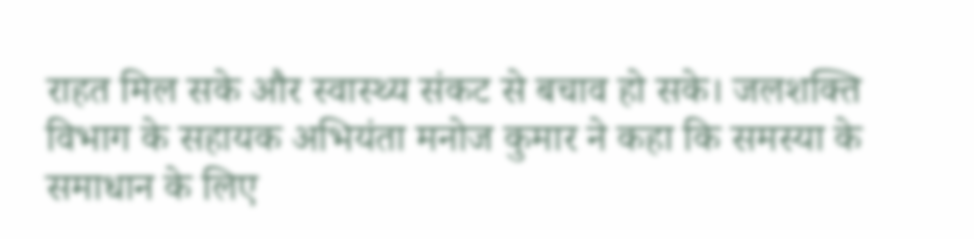राहत मिल सके और स्वास्थ्य संकट से बचाव हो सके। जलशक्ति विभाग के सहायक अभियंता मनोज कुमार ने कहा कि समस्या के समाधान के लिए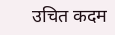उचित कदम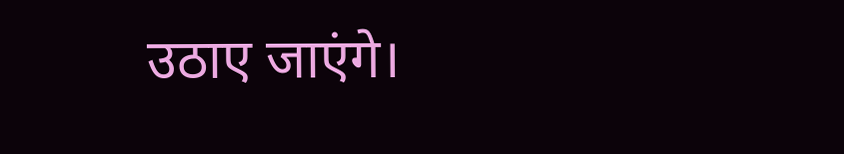उठाए जाएंगे।